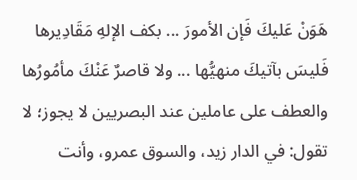هَوَنْ عَليكَ فَإن الأمورَ ... بكف الإلهِ مَقَادِيرها
فَليسَ بآتيكَ منهيُّها ... ولا قاصرٌ عَنْكَ مأمُورُها
والعطف على عاملين عند البصريين لا يجوز؛ لا تقول: في الدار زيد، والسوق عمرو، وأنت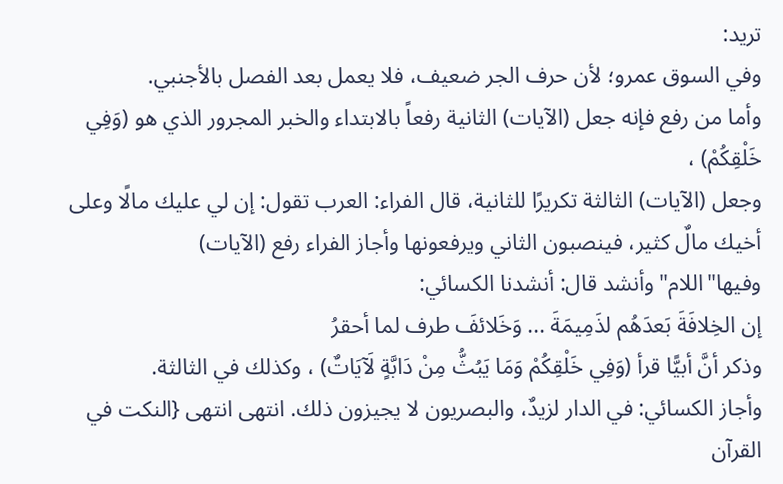تريد:
وفي السوق عمرو؛ لأن حرف الجر ضعيف، فلا يعمل بعد الفصل بالأجنبي.
وأما من رفع فإنه جعل (الآيات) الثانية رفعاً بالابتداء والخبر المجرور الذي هو (وَفِي خَلْقِكُمْ) ،
وجعل (الآيات) الثالثة تكريرًا للثانية، قال الفراء: العرب تقول: إن لي عليك مالًا وعلى أخيك مالٌ كثير، فينصبون الثاني ويرفعونها وأجاز الفراء رفع (الآيات) وفيها"اللام"وأنشد قال: أنشدنا الكسائي:
إن الخِلافَةَ بَعدَهُم لذَمِيمَةَ ... وَخَلائفَ طرف لما أحقرُ
وذكر أنَّ أبيًّا قرأ (وَفِي خَلْقِكُمْ وَمَا يَبُثُّ مِنْ دَابَّةٍ لَآيَاتٌ) ، وكذلك في الثالثة.
وأجاز الكسائي: في الدار لزيدٌ، والبصريون لا يجيزون ذلك. انتهى انتهى {النكت في القرآن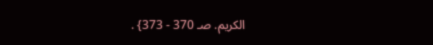الكريم. صـ 370 - 373} .